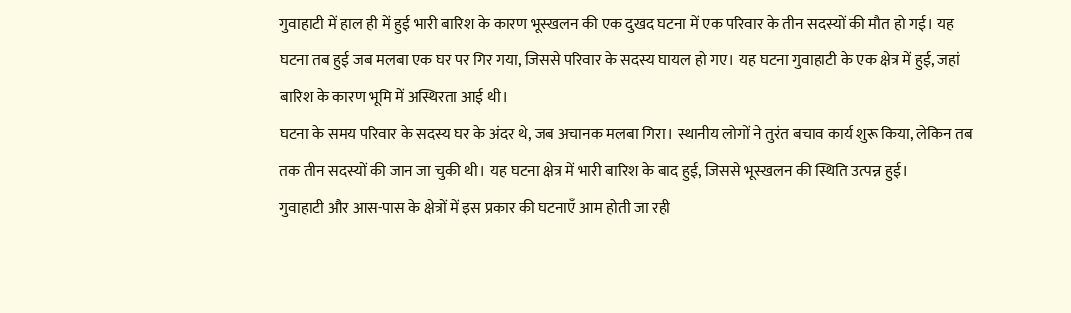गुवाहाटी में हाल ही में हुई भारी बारिश के कारण भूस्खलन की एक दुखद घटना में एक परिवार के तीन सदस्यों की मौत हो गई। यह घटना तब हुई जब मलबा एक घर पर गिर गया, जिससे परिवार के सदस्य घायल हो गए। यह घटना गुवाहाटी के एक क्षेत्र में हुई, जहां बारिश के कारण भूमि में अस्थिरता आई थी।
घटना के समय परिवार के सदस्य घर के अंदर थे, जब अचानक मलबा गिरा। स्थानीय लोगों ने तुरंत बचाव कार्य शुरू किया, लेकिन तब तक तीन सदस्यों की जान जा चुकी थी। यह घटना क्षेत्र में भारी बारिश के बाद हुई, जिससे भूस्खलन की स्थिति उत्पन्न हुई।
गुवाहाटी और आस-पास के क्षेत्रों में इस प्रकार की घटनाएँ आम होती जा रही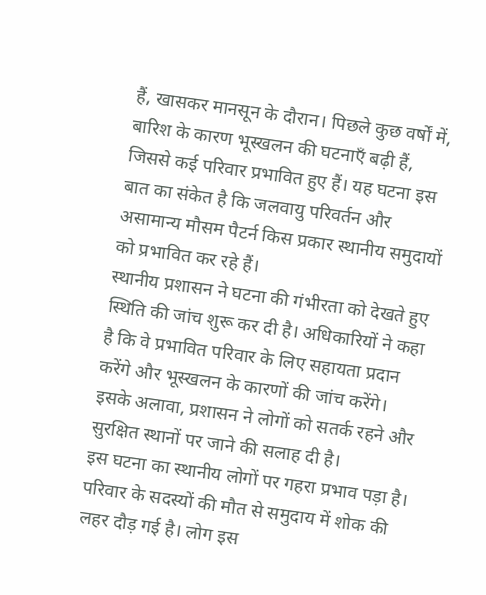हैं, खासकर मानसून के दौरान। पिछले कुछ वर्षों में, बारिश के कारण भूस्खलन की घटनाएँ बढ़ी हैं, जिससे कई परिवार प्रभावित हुए हैं। यह घटना इस बात का संकेत है कि जलवायु परिवर्तन और असामान्य मौसम पैटर्न किस प्रकार स्थानीय समुदायों को प्रभावित कर रहे हैं।
स्थानीय प्रशासन ने घटना की गंभीरता को देखते हुए स्थिति की जांच शुरू कर दी है। अधिकारियों ने कहा है कि वे प्रभावित परिवार के लिए सहायता प्रदान करेंगे और भूस्खलन के कारणों की जांच करेंगे। इसके अलावा, प्रशासन ने लोगों को सतर्क रहने और सुरक्षित स्थानों पर जाने की सलाह दी है।
इस घटना का स्थानीय लोगों पर गहरा प्रभाव पड़ा है। परिवार के सदस्यों की मौत से समुदाय में शोक की लहर दौड़ गई है। लोग इस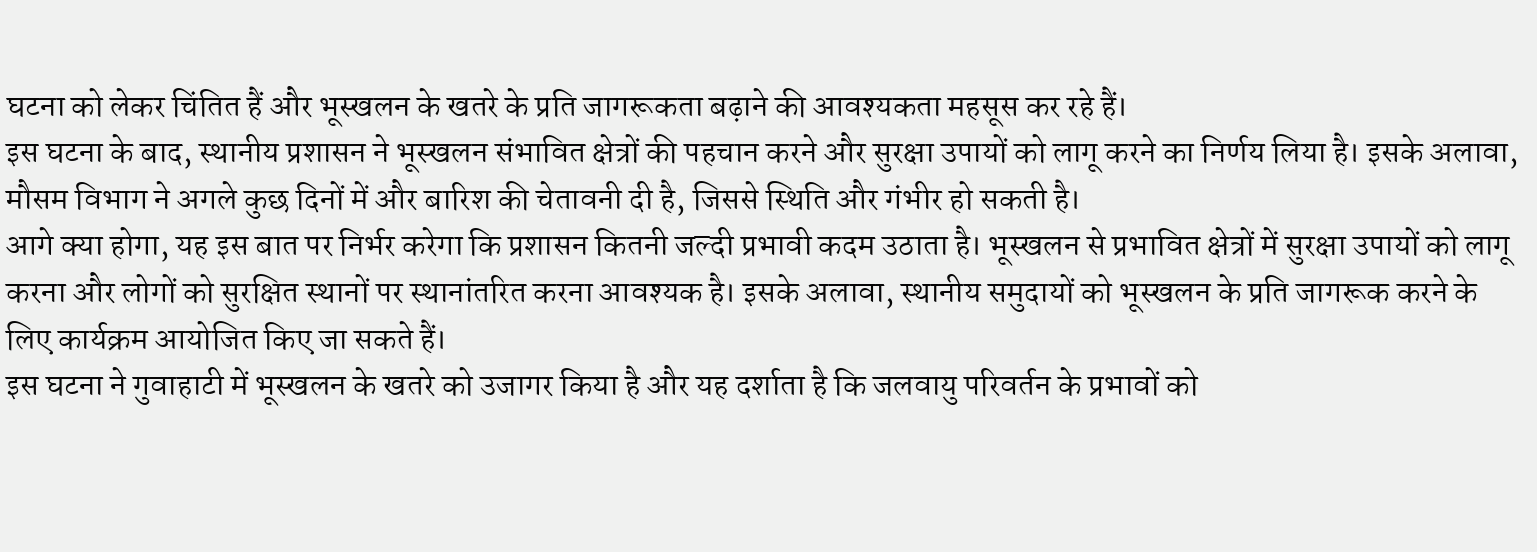घटना को लेकर चिंतित हैं और भूस्खलन के खतरे के प्रति जागरूकता बढ़ाने की आवश्यकता महसूस कर रहे हैं।
इस घटना के बाद, स्थानीय प्रशासन ने भूस्खलन संभावित क्षेत्रों की पहचान करने और सुरक्षा उपायों को लागू करने का निर्णय लिया है। इसके अलावा, मौसम विभाग ने अगले कुछ दिनों में और बारिश की चेतावनी दी है, जिससे स्थिति और गंभीर हो सकती है।
आगे क्या होगा, यह इस बात पर निर्भर करेगा कि प्रशासन कितनी जल्दी प्रभावी कदम उठाता है। भूस्खलन से प्रभावित क्षेत्रों में सुरक्षा उपायों को लागू करना और लोगों को सुरक्षित स्थानों पर स्थानांतरित करना आवश्यक है। इसके अलावा, स्थानीय समुदायों को भूस्खलन के प्रति जागरूक करने के लिए कार्यक्रम आयोजित किए जा सकते हैं।
इस घटना ने गुवाहाटी में भूस्खलन के खतरे को उजागर किया है और यह दर्शाता है कि जलवायु परिवर्तन के प्रभावों को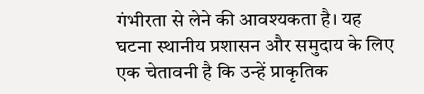गंभीरता से लेने की आवश्यकता है। यह घटना स्थानीय प्रशासन और समुदाय के लिए एक चेतावनी है कि उन्हें प्राकृतिक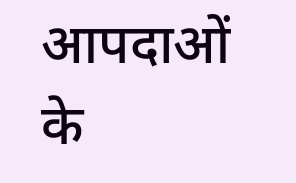आपदाओं के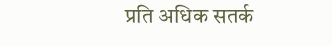प्रति अधिक सतर्क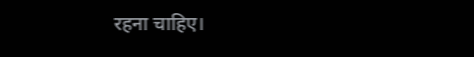रहना चाहिए।